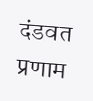दंडवत प्रणाम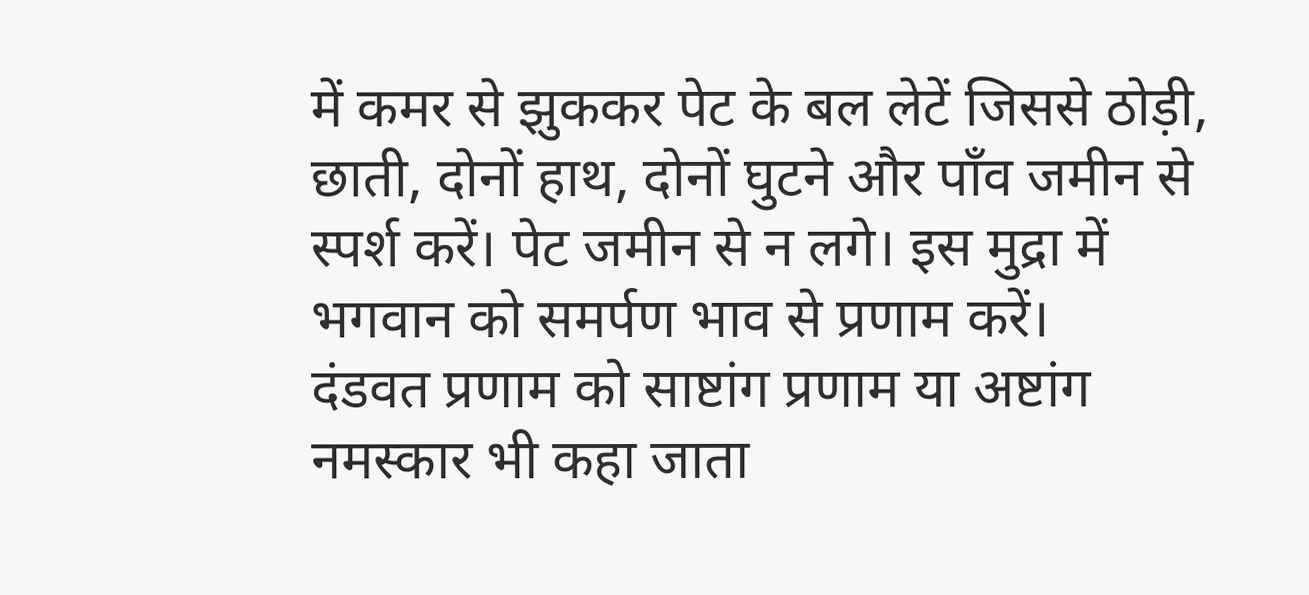में कमर से झुककर पेट के बल लेटें जिससे ठोड़ी, छाती, दोनों हाथ, दोनों घुटने और पाँव जमीन से स्पर्श करें। पेट जमीन से न लगे। इस मुद्रा में भगवान को समर्पण भाव से प्रणाम करें।
दंडवत प्रणाम को साष्टांग प्रणाम या अष्टांग नमस्कार भी कहा जाता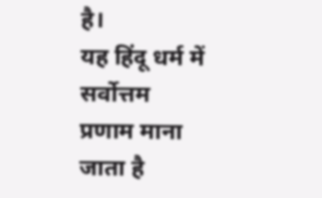है।
यह हिंदू धर्म में सर्वोत्तम प्रणाम माना जाता है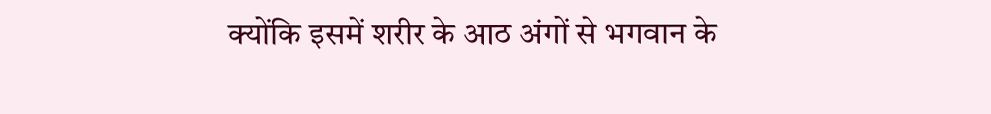क्योंकि इसमें शरीर के आठ अंगों से भगवान के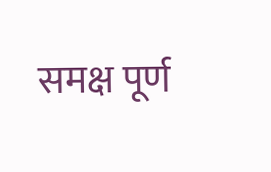समक्ष पूर्ण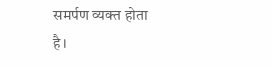समर्पण व्यक्त होता है।